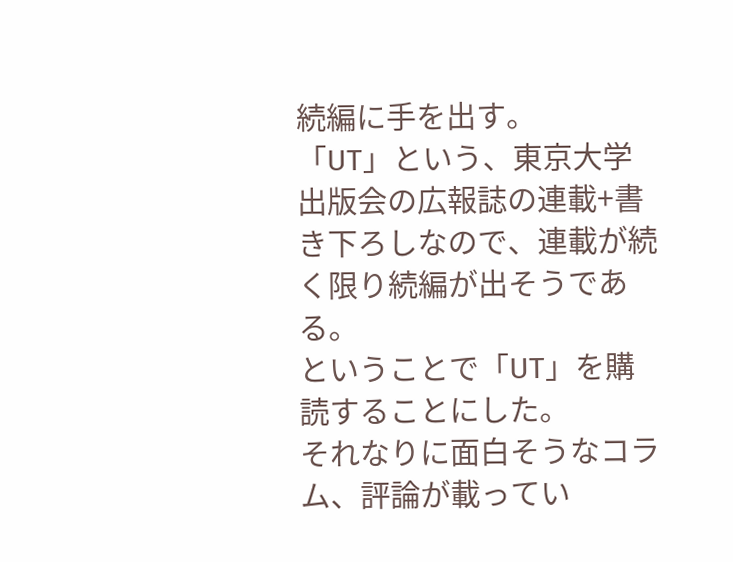続編に手を出す。
「UT」という、東京大学出版会の広報誌の連載+書き下ろしなので、連載が続く限り続編が出そうである。
ということで「UT」を購読することにした。
それなりに面白そうなコラム、評論が載ってい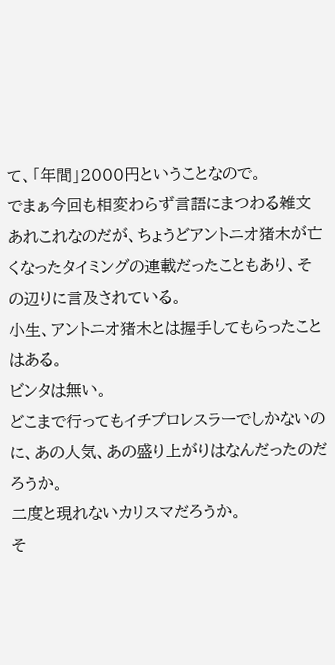て、「年間」2000円ということなので。
でまぁ今回も相変わらず言語にまつわる雑文あれこれなのだが、ちょうどアントニオ猪木が亡くなったタイミングの連載だったこともあり、その辺りに言及されている。
小生、アントニオ猪木とは握手してもらったことはある。
ビンタは無い。
どこまで行ってもイチプロレスラーでしかないのに、あの人気、あの盛り上がりはなんだったのだろうか。
二度と現れないカリスマだろうか。
そ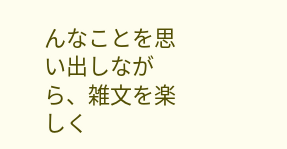んなことを思い出しながら、雑文を楽しく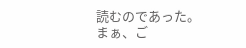読むのであった。
まぁ、ご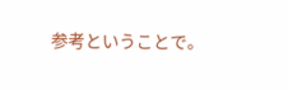参考ということで。